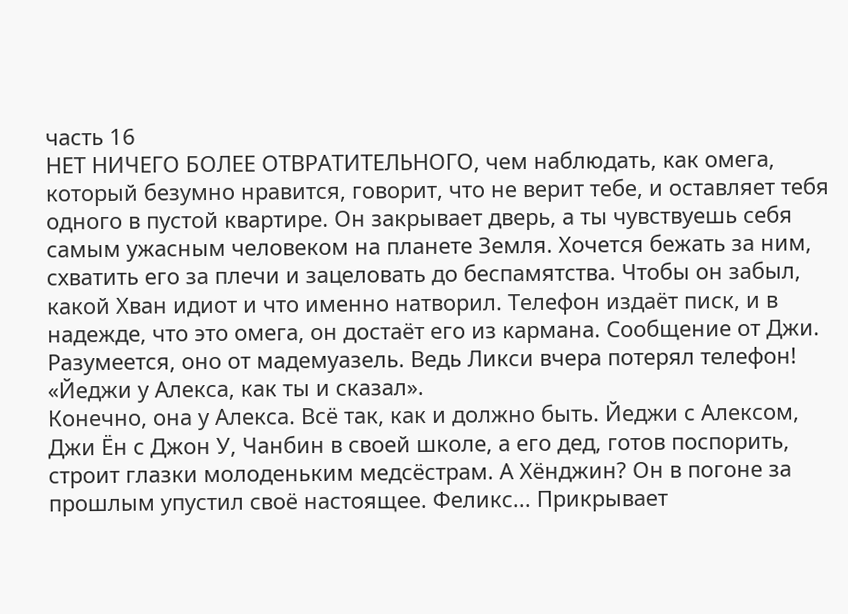часть 16
НЕТ НИЧЕГО БОЛЕЕ ОТВРАТИТЕЛЬНОГО, чем наблюдать, как омега, который безумно нравится, говорит, что не верит тебе, и оставляет тебя одного в пустой квартире. Он закрывает дверь, а ты чувствуешь себя самым ужасным человеком на планете Земля. Хочется бежать за ним, схватить его за плечи и зацеловать до беспамятства. Чтобы он забыл, какой Хван идиот и что именно натворил. Телефон издаёт писк, и в надежде, что это омега, он достаёт его из кармана. Сообщение от Джи. Разумеется, оно от мадемуазель. Ведь Ликси вчера потерял телефон!
«Йеджи у Алекса, как ты и сказал».
Конечно, она у Алекса. Всё так, как и должно быть. Йеджи с Алексом, Джи Ён с Джон У, Чанбин в своей школе, а его дед, готов поспорить, строит глазки молоденьким медсёстрам. А Хёнджин? Он в погоне за прошлым упустил своё настоящее. Феликс... Прикрывает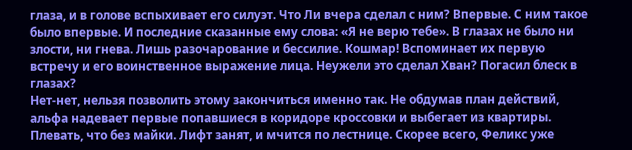глаза, и в голове вспыхивает его силуэт. Что Ли вчера сделал с ним? Впервые. С ним такое было впервые. И последние сказанные ему слова: «Я не верю тебе». В глазах не было ни злости, ни гнева. Лишь разочарование и бессилие. Кошмар! Вспоминает их первую встречу и его воинственное выражение лица. Неужели это сделал Хван? Погасил блеск в глазах?
Нет-нет, нельзя позволить этому закончиться именно так. Не обдумав план действий, альфа надевает первые попавшиеся в коридоре кроссовки и выбегает из квартиры. Плевать, что без майки. Лифт занят, и мчится по лестнице. Скорее всего, Феликс уже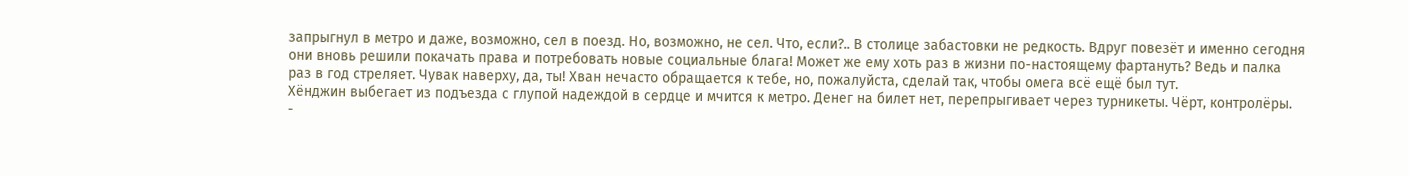запрыгнул в метро и даже, возможно, сел в поезд. Но, возможно, не сел. Что, если?.. В столице забастовки не редкость. Вдруг повезёт и именно сегодня они вновь решили покачать права и потребовать новые социальные блага! Может же ему хоть раз в жизни по-настоящему фартануть? Ведь и палка раз в год стреляет. Чувак наверху, да, ты! Хван нечасто обращается к тебе, но, пожалуйста, сделай так, чтобы омега всё ещё был тут.
Хёнджин выбегает из подъезда с глупой надеждой в сердце и мчится к метро. Денег на билет нет, перепрыгивает через турникеты. Чёрт, контролёры.
-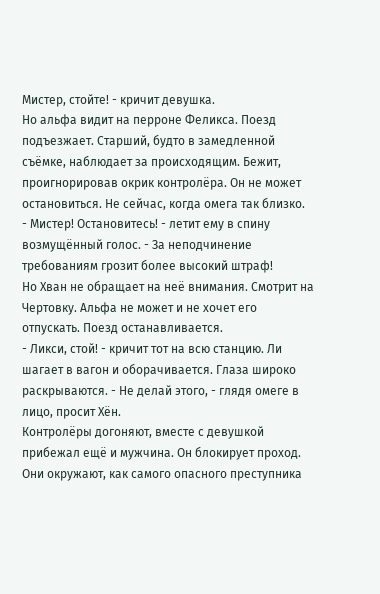Мистер, стойте! - кричит девушка.
Но альфа видит на перроне Феликса. Поезд подъезжает. Старший, будто в замедленной съёмке, наблюдает за происходящим. Бежит, проигнорировав окрик контролёра. Он не может остановиться. Не сейчас, когда омега так близко.
- Мистер! Остановитесь! - летит ему в спину возмущённый голос. - За неподчинение требованиям грозит более высокий штраф!
Но Хван не обращает на неё внимания. Смотрит на Чертовку. Альфа не может и не хочет его отпускать. Поезд останавливается.
- Ликси, стой! - кричит тот на всю станцию. Ли шагает в вагон и оборачивается. Глаза широко раскрываются. - Не делай этого, - глядя омеге в лицо, просит Хён.
Контролёры догоняют, вместе с девушкой прибежал ещё и мужчина. Он блокирует проход. Они окружают, как самого опасного преступника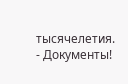тысячелетия.
- Документы!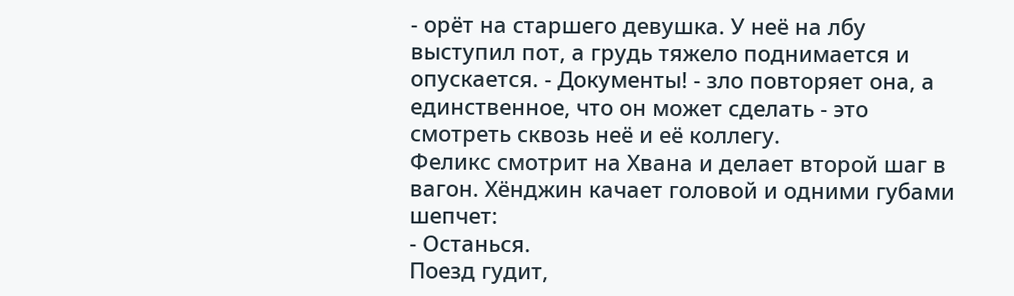- орёт на старшего девушка. У неё на лбу выступил пот, а грудь тяжело поднимается и опускается. - Документы! - зло повторяет она, а единственное, что он может сделать - это смотреть сквозь неё и её коллегу.
Феликс смотрит на Хвана и делает второй шаг в вагон. Хёнджин качает головой и одними губами шепчет:
- Останься.
Поезд гудит,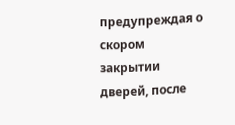предупреждая о скором закрытии дверей, после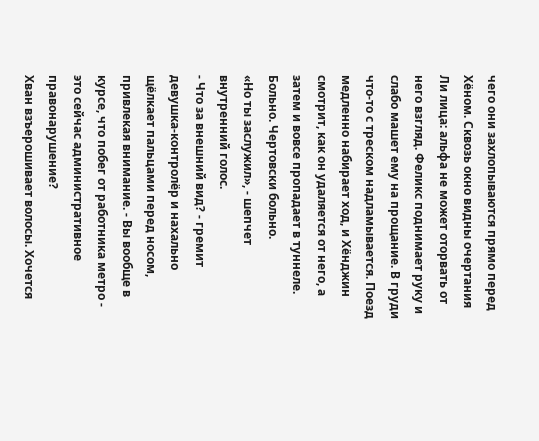чего они захлопываются прямо перед Хёном. Сквозь окно видны очертания Ли лица: альфа не может оторвать от него взгляд. Феликс поднимает руку и слабо машет ему на прощание. В груди что-то с треском надламывается. Поезд медленно набирает ход, и Хёнджин смотрит, как он удаляется от него, а затем и вовсе пропадает в туннеле. Больно. Чертовски больно.
«Но ты заслужил», - шепчет внутренний голос.
- Что за внешний вид? - гремит девушка-контролёр и нахально щёлкает пальцами перед носом, привлекая внимание. - Вы вообще в курсе, что побег от работника метро - это сейчас административное правонарушение?
Хван взъерошивает волосы. Хочется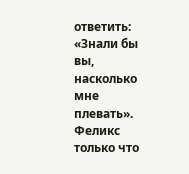ответить:
«Знали бы вы, насколько мне плевать».
Феликс только что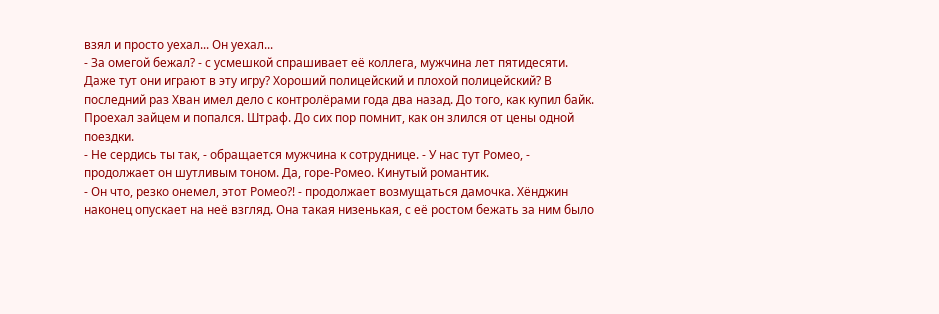взял и просто уехал... Он уехал...
- За омегой бежал? - с усмешкой спрашивает её коллега, мужчина лет пятидесяти. Даже тут они играют в эту игру? Хороший полицейский и плохой полицейский? В последний раз Хван имел дело с контролёрами года два назад. До того, как купил байк. Проехал зайцем и попался. Штраф. До сих пор помнит, как он злился от цены одной поездки.
- Не сердись ты так, - обращается мужчина к сотруднице. - У нас тут Ромео, - продолжает он шутливым тоном. Да, горе-Ромео. Кинутый романтик.
- Он что, резко онемел, этот Ромео?! - продолжает возмущаться дамочка. Хёнджин наконец опускает на неё взгляд. Она такая низенькая, с её ростом бежать за ним было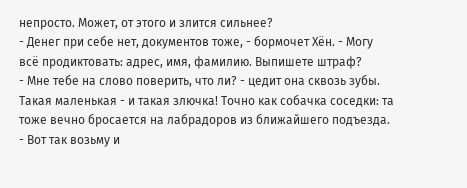непросто. Может, от этого и злится сильнее?
- Денег при себе нет, документов тоже, - бормочет Хён. - Могу всё продиктовать: адрес, имя, фамилию. Выпишете штраф?
- Мне тебе на слово поверить, что ли? - цедит она сквозь зубы. Такая маленькая - и такая злючка! Точно как собачка соседки: та тоже вечно бросается на лабрадоров из ближайшего подъезда. - Вот так возьму и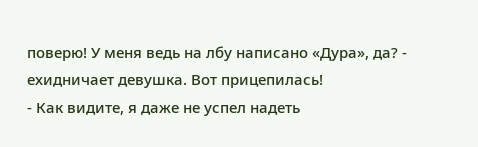поверю! У меня ведь на лбу написано «Дура», да? - ехидничает девушка. Вот прицепилась!
- Как видите, я даже не успел надеть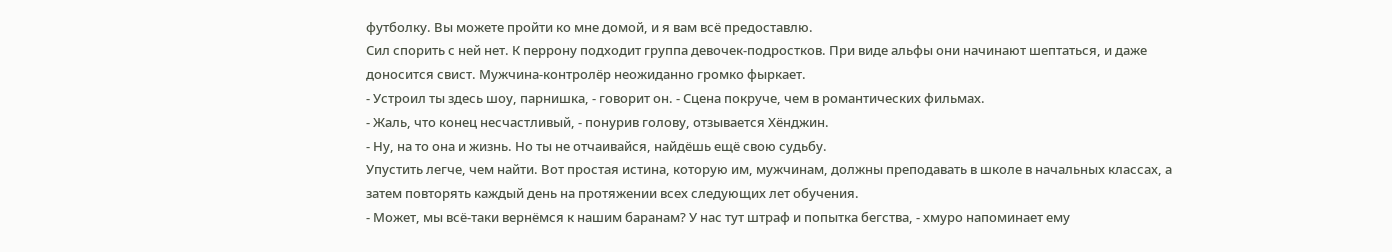футболку. Вы можете пройти ко мне домой, и я вам всё предоставлю.
Сил спорить с ней нет. К перрону подходит группа девочек-подростков. При виде альфы они начинают шептаться, и даже доносится свист. Мужчина-контролёр неожиданно громко фыркает.
- Устроил ты здесь шоу, парнишка, - говорит он. - Сцена покруче, чем в романтических фильмах.
- Жаль, что конец несчастливый, - понурив голову, отзывается Хёнджин.
- Ну, на то она и жизнь. Но ты не отчаивайся, найдёшь ещё свою судьбу.
Упустить легче, чем найти. Вот простая истина, которую им, мужчинам, должны преподавать в школе в начальных классах, а затем повторять каждый день на протяжении всех следующих лет обучения.
- Может, мы всё-таки вернёмся к нашим баранам? У нас тут штраф и попытка бегства, - хмуро напоминает ему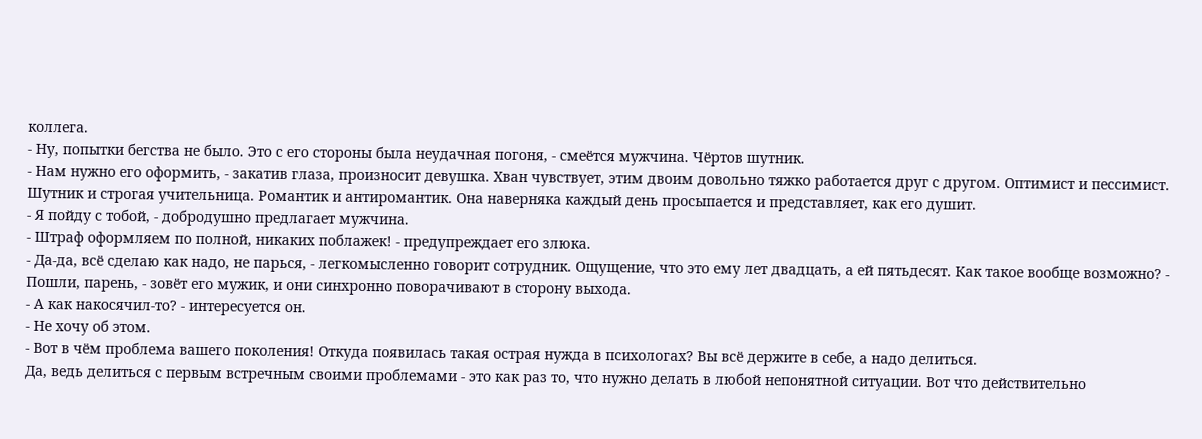коллега.
- Ну, попытки бегства не было. Это с его стороны была неудачная погоня, - смеётся мужчина. Чёртов шутник.
- Нам нужно его оформить, - закатив глаза, произносит девушка. Хван чувствует, этим двоим довольно тяжко работается друг с другом. Оптимист и пессимист. Шутник и строгая учительница. Романтик и антиромантик. Она наверняка каждый день просыпается и представляет, как его душит.
- Я пойду с тобой, - добродушно предлагает мужчина.
- Штраф оформляем по полной, никаких поблажек! - предупреждает его злюка.
- Да-да, всё сделаю как надо, не парься, - легкомысленно говорит сотрудник. Ощущение, что это ему лет двадцать, а ей пятьдесят. Как такое вообще возможно? - Пошли, парень, - зовёт его мужик, и они синхронно поворачивают в сторону выхода.
- А как накосячил-то? - интересуется он.
- Не хочу об этом.
- Вот в чём проблема вашего поколения! Откуда появилась такая острая нужда в психологах? Вы всё держите в себе, а надо делиться.
Да, ведь делиться с первым встречным своими проблемами - это как раз то, что нужно делать в любой непонятной ситуации. Вот что действительно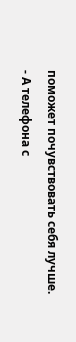поможет почувствовать себя лучше.
- А телефона с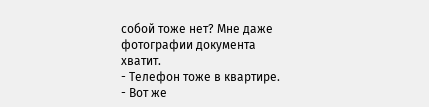собой тоже нет? Мне даже фотографии документа хватит.
- Телефон тоже в квартире.
- Вот же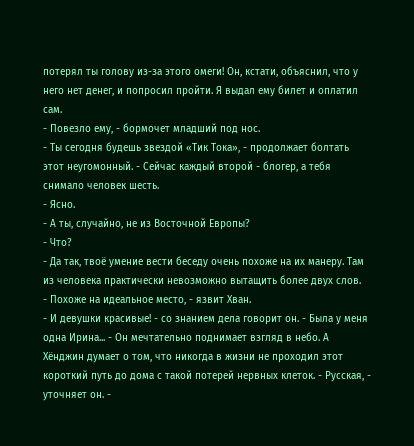потерял ты голову из-за этого омеги! Он, кстати, объяснил, что у него нет денег, и попросил пройти. Я выдал ему билет и оплатил сам.
- Повезло ему, - бормочет младший под нос.
- Ты сегодня будешь звездой «Тик Тока», - продолжает болтать этот неугомонный. - Сейчас каждый второй - блогер, а тебя снимало человек шесть.
- Ясно.
- А ты, случайно, не из Восточной Европы?
- Что?
- Да так, твоё умение вести беседу очень похоже на их манеру. Там из человека практически невозможно вытащить более двух слов.
- Похоже на идеальное место, - язвит Хван.
- И девушки красивые! - со знанием дела говорит он. - Была у меня одна Ирина... - Он мечтательно поднимает взгляд в небо. А Хёнджин думает о том, что никогда в жизни не проходил этот короткий путь до дома с такой потерей нервных клеток. - Русская, - уточняет он. -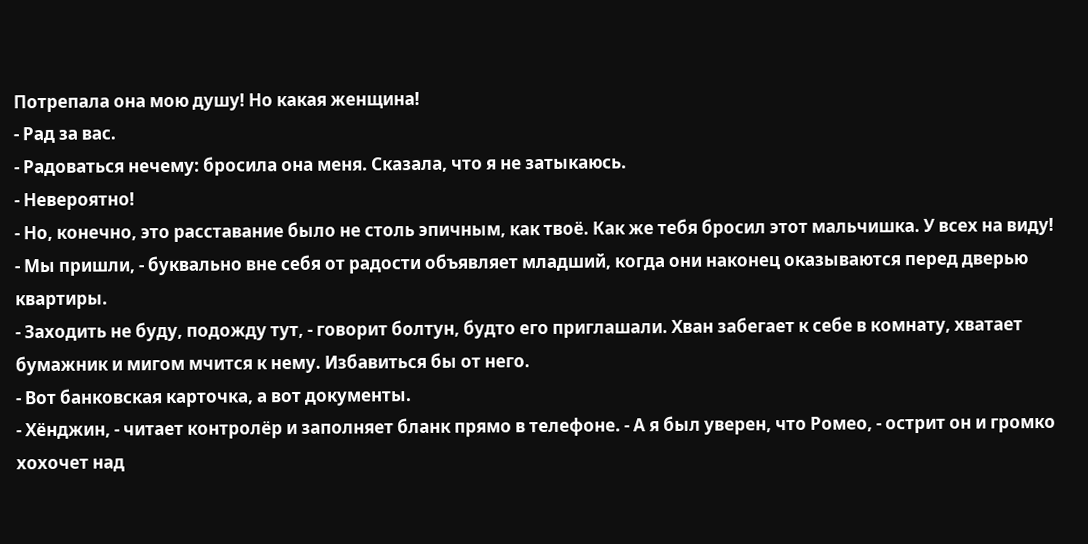Потрепала она мою душу! Но какая женщина!
- Рад за вас.
- Радоваться нечему: бросила она меня. Сказала, что я не затыкаюсь.
- Невероятно!
- Но, конечно, это расставание было не столь эпичным, как твоё. Как же тебя бросил этот мальчишка. У всех на виду!
- Мы пришли, - буквально вне себя от радости объявляет младший, когда они наконец оказываются перед дверью квартиры.
- Заходить не буду, подожду тут, - говорит болтун, будто его приглашали. Хван забегает к себе в комнату, хватает бумажник и мигом мчится к нему. Избавиться бы от него.
- Вот банковская карточка, а вот документы.
- Хёнджин, - читает контролёр и заполняет бланк прямо в телефоне. - А я был уверен, что Ромео, - острит он и громко хохочет над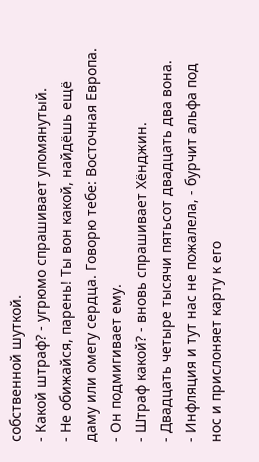собственной шуткой.
- Какой штраф? - угрюмо спрашивает упомянутый.
- Не обижайся, парень! Ты вон какой, найдёшь ещё даму или омегу сердца. Говорю тебе: Восточная Европа. - Он подмигивает ему.
- Штраф какой? - вновь спрашивает Хёнджин.
- Двадцать четыре тысячи пятьсот двадцать два вона.
- Инфляция и тут нас не пожалела, - бурчит альфа под нос и прислоняет карту к его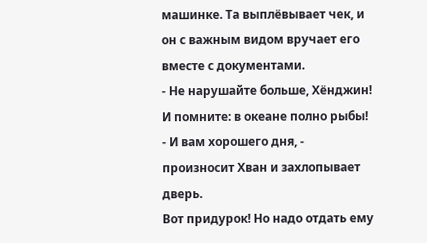машинке. Та выплёвывает чек, и он с важным видом вручает его вместе с документами.
- Не нарушайте больше, Хёнджин! И помните: в океане полно рыбы!
- И вам хорошего дня, - произносит Хван и захлопывает дверь.
Вот придурок! Но надо отдать ему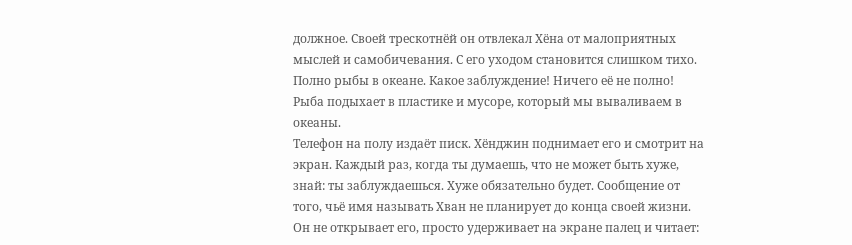должное. Своей трескотнёй он отвлекал Хёна от малоприятных мыслей и самобичевания. С его уходом становится слишком тихо. Полно рыбы в океане. Какое заблуждение! Ничего её не полно! Рыба подыхает в пластике и мусоре, который мы вываливаем в океаны.
Телефон на полу издаёт писк. Хёнджин поднимает его и смотрит на экран. Каждый раз, когда ты думаешь, что не может быть хуже, знай: ты заблуждаешься. Хуже обязательно будет. Сообщение от того, чьё имя называть Хван не планирует до конца своей жизни. Он не открывает его, просто удерживает на экране палец и читает: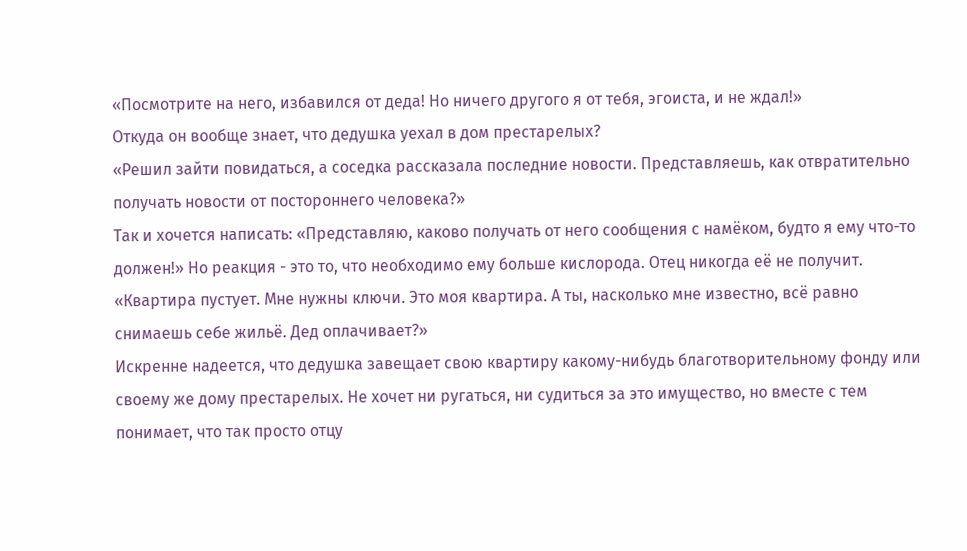«Посмотрите на него, избавился от деда! Но ничего другого я от тебя, эгоиста, и не ждал!»
Откуда он вообще знает, что дедушка уехал в дом престарелых?
«Решил зайти повидаться, а соседка рассказала последние новости. Представляешь, как отвратительно получать новости от постороннего человека?»
Так и хочется написать: «Представляю, каково получать от него сообщения с намёком, будто я ему что-то должен!» Но реакция - это то, что необходимо ему больше кислорода. Отец никогда её не получит.
«Квартира пустует. Мне нужны ключи. Это моя квартира. А ты, насколько мне известно, всё равно снимаешь себе жильё. Дед оплачивает?»
Искренне надеется, что дедушка завещает свою квартиру какому-нибудь благотворительному фонду или своему же дому престарелых. Не хочет ни ругаться, ни судиться за это имущество, но вместе с тем понимает, что так просто отцу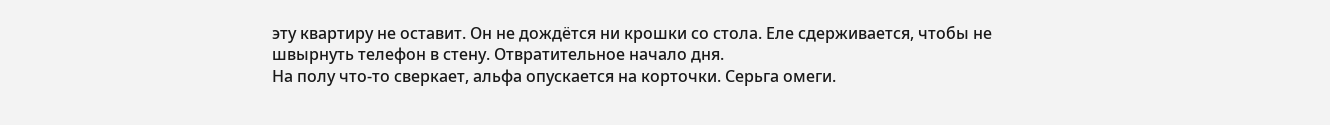эту квартиру не оставит. Он не дождётся ни крошки со стола. Еле сдерживается, чтобы не швырнуть телефон в стену. Отвратительное начало дня.
На полу что-то сверкает, альфа опускается на корточки. Серьга омеги.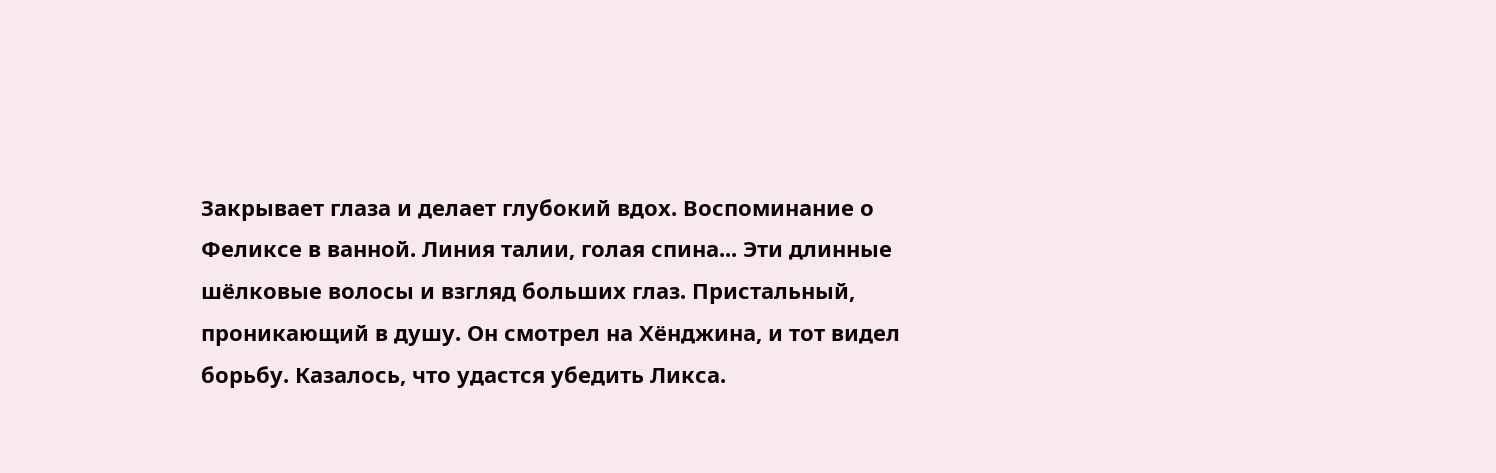Закрывает глаза и делает глубокий вдох. Воспоминание о Феликсе в ванной. Линия талии, голая спина... Эти длинные шёлковые волосы и взгляд больших глаз. Пристальный, проникающий в душу. Он смотрел на Хёнджина, и тот видел борьбу. Казалось, что удастся убедить Ликса.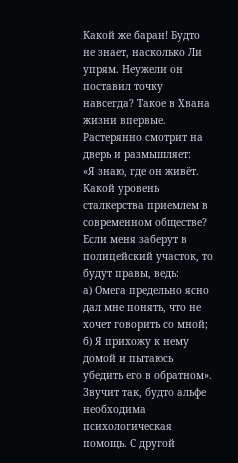Какой же баран! Будто не знает, насколько Ли упрям. Неужели он поставил точку навсегда? Такое в Хвана жизни впервые. Растерянно смотрит на дверь и размышляет:
«Я знаю, где он живёт. Какой уровень сталкерства приемлем в современном обществе? Если меня заберут в полицейский участок, то будут правы, ведь:
а) Омега предельно ясно дал мне понять, что не хочет говорить со мной;
б) Я прихожу к нему домой и пытаюсь убедить его в обратном».
Звучит так, будто альфе необходима психологическая помощь. С другой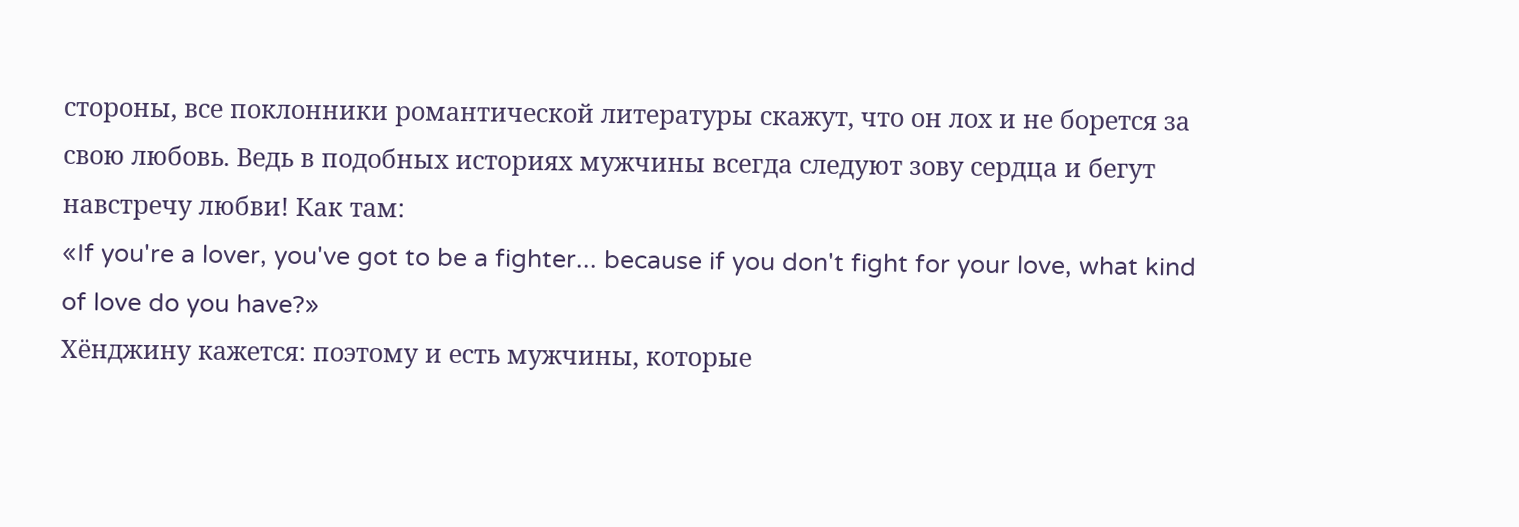стороны, все поклонники романтической литературы скажут, что он лох и не борется за свою любовь. Ведь в подобных историях мужчины всегда следуют зову сердца и бегут навстречу любви! Как там:
«If you're a lover, you've got to be a fighter... because if you don't fight for your love, what kind of love do you have?»
Хёнджину кажется: поэтому и есть мужчины, которые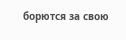борются за свою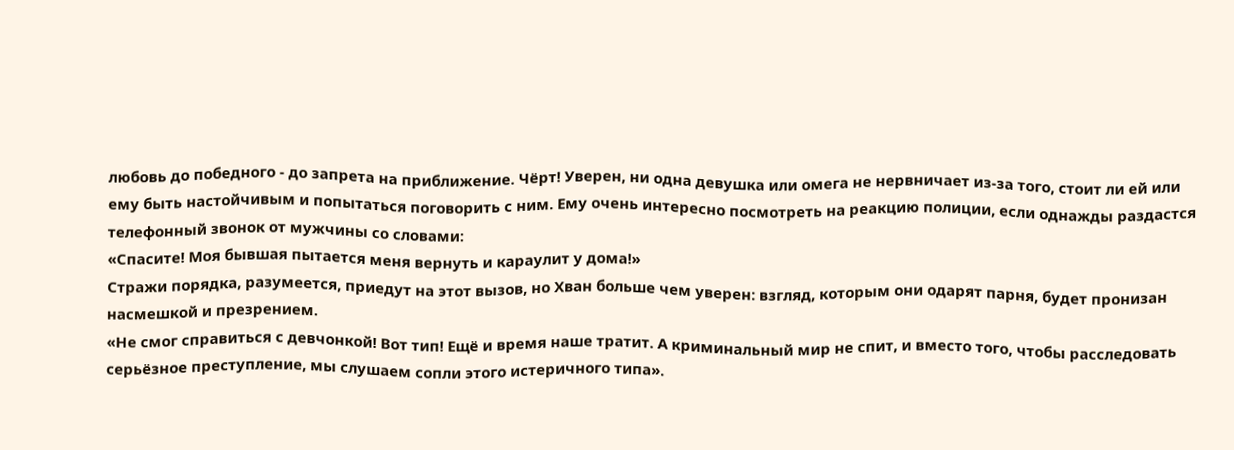любовь до победного - до запрета на приближение. Чёрт! Уверен, ни одна девушка или омега не нервничает из-за того, стоит ли ей или ему быть настойчивым и попытаться поговорить с ним. Ему очень интересно посмотреть на реакцию полиции, если однажды раздастся телефонный звонок от мужчины со словами:
«Спасите! Моя бывшая пытается меня вернуть и караулит у дома!»
Стражи порядка, разумеется, приедут на этот вызов, но Хван больше чем уверен: взгляд, которым они одарят парня, будет пронизан насмешкой и презрением.
«Не смог справиться с девчонкой! Вот тип! Ещё и время наше тратит. А криминальный мир не спит, и вместо того, чтобы расследовать серьёзное преступление, мы слушаем сопли этого истеричного типа».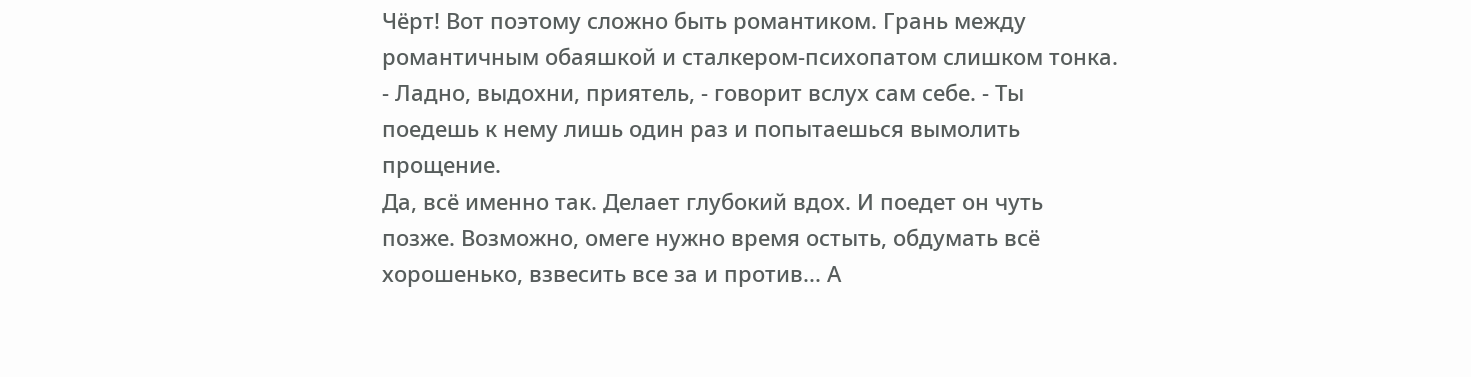Чёрт! Вот поэтому сложно быть романтиком. Грань между романтичным обаяшкой и сталкером-психопатом слишком тонка.
- Ладно, выдохни, приятель, - говорит вслух сам себе. - Ты поедешь к нему лишь один раз и попытаешься вымолить прощение.
Да, всё именно так. Делает глубокий вдох. И поедет он чуть позже. Возможно, омеге нужно время остыть, обдумать всё хорошенько, взвесить все за и против... А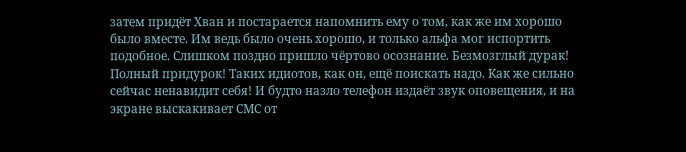затем придёт Хван и постарается напомнить ему о том, как же им хорошо было вместе. Им ведь было очень хорошо, и только альфа мог испортить подобное. Слишком поздно пришло чёртово осознание. Безмозглый дурак! Полный придурок! Таких идиотов, как он, ещё поискать надо. Как же сильно сейчас ненавидит себя! И будто назло телефон издаёт звук оповещения, и на экране выскакивает СМС от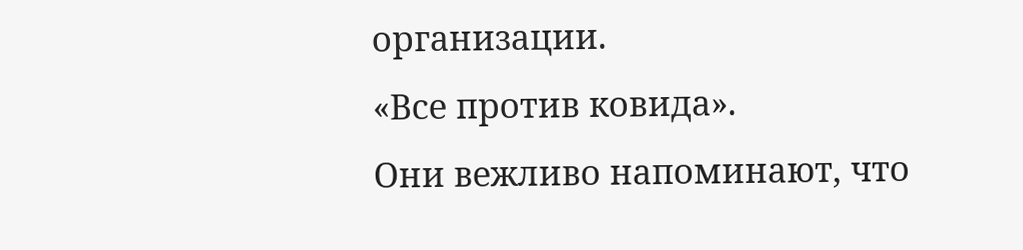организации.
«Все против ковида».
Они вежливо напоминают, что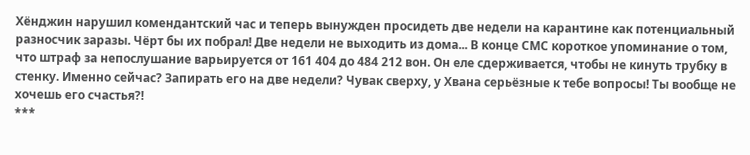Хёнджин нарушил комендантский час и теперь вынужден просидеть две недели на карантине как потенциальный разносчик заразы. Чёрт бы их побрал! Две недели не выходить из дома... В конце СМС короткое упоминание о том, что штраф за непослушание варьируется от 161 404 до 484 212 вон. Он еле сдерживается, чтобы не кинуть трубку в стенку. Именно сейчас? Запирать его на две недели? Чувак сверху, у Хвана серьёзные к тебе вопросы! Ты вообще не хочешь его счастья?!
***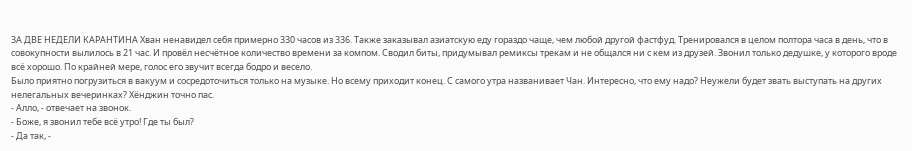ЗА ДВЕ НЕДЕЛИ КАРАНТИНА Хван ненавидел себя примерно 330 часов из 336. Также заказывал азиатскую еду гораздо чаще, чем любой другой фастфуд. Тренировался в целом полтора часа в день, что в совокупности вылилось в 21 час. И провёл несчётное количество времени за компом. Сводил биты, придумывал ремиксы трекам и не общался ни с кем из друзей. Звонил только дедушке, у которого вроде всё хорошо. По крайней мере, голос его звучит всегда бодро и весело.
Было приятно погрузиться в вакуум и сосредоточиться только на музыке. Но всему приходит конец. С самого утра названивает Чан. Интересно, что ему надо? Неужели будет звать выступать на других нелегальных вечеринках? Хёнджин точно пас.
- Алло, - отвечает на звонок.
- Боже, я звонил тебе всё утро! Где ты был?
- Да так, -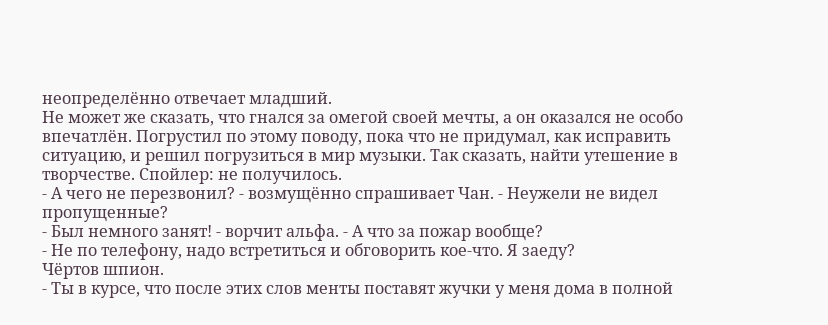неопределённо отвечает младший.
Не может же сказать, что гнался за омегой своей мечты, а он оказался не особо впечатлён. Погрустил по этому поводу, пока что не придумал, как исправить ситуацию, и решил погрузиться в мир музыки. Так сказать, найти утешение в творчестве. Спойлер: не получилось.
- А чего не перезвонил? - возмущённо спрашивает Чан. - Неужели не видел пропущенные?
- Был немного занят! - ворчит альфа. - А что за пожар вообще?
- Не по телефону, надо встретиться и обговорить кое-что. Я заеду?
Чёртов шпион.
- Ты в курсе, что после этих слов менты поставят жучки у меня дома в полной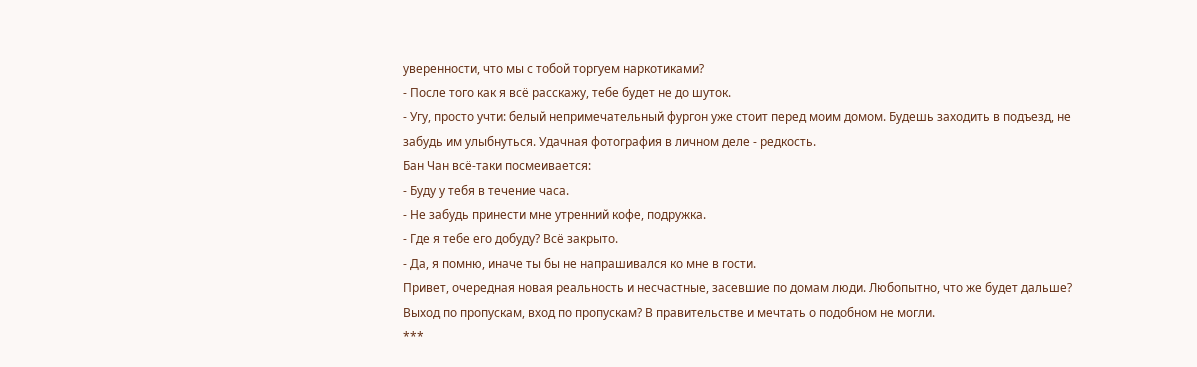уверенности, что мы с тобой торгуем наркотиками?
- После того как я всё расскажу, тебе будет не до шуток.
- Угу, просто учти: белый непримечательный фургон уже стоит перед моим домом. Будешь заходить в подъезд, не забудь им улыбнуться. Удачная фотография в личном деле - редкость.
Бан Чан всё-таки посмеивается:
- Буду у тебя в течение часа.
- Не забудь принести мне утренний кофе, подружка.
- Где я тебе его добуду? Всё закрыто.
- Да, я помню, иначе ты бы не напрашивался ко мне в гости.
Привет, очередная новая реальность и несчастные, засевшие по домам люди. Любопытно, что же будет дальше? Выход по пропускам, вход по пропускам? В правительстве и мечтать о подобном не могли.
***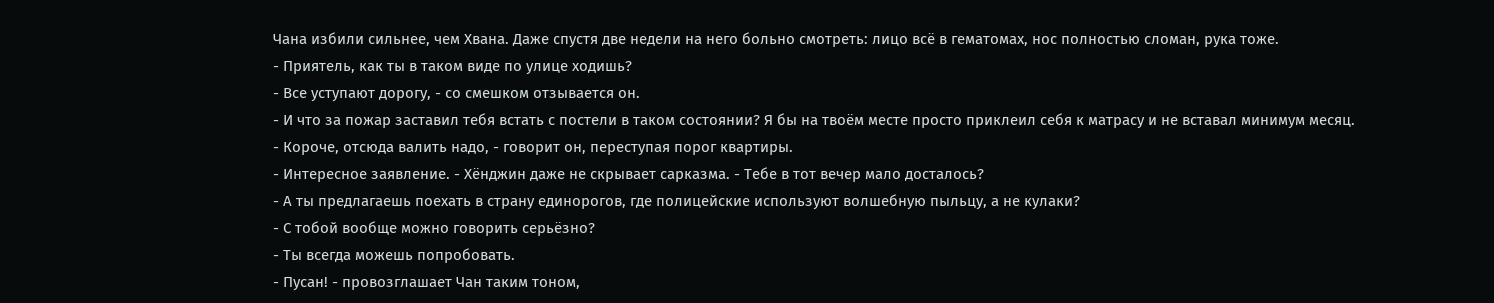Чана избили сильнее, чем Хвана. Даже спустя две недели на него больно смотреть: лицо всё в гематомах, нос полностью сломан, рука тоже.
- Приятель, как ты в таком виде по улице ходишь?
- Все уступают дорогу, - со смешком отзывается он.
- И что за пожар заставил тебя встать с постели в таком состоянии? Я бы на твоём месте просто приклеил себя к матрасу и не вставал минимум месяц.
- Короче, отсюда валить надо, - говорит он, переступая порог квартиры.
- Интересное заявление. - Хёнджин даже не скрывает сарказма. - Тебе в тот вечер мало досталось?
- А ты предлагаешь поехать в страну единорогов, где полицейские используют волшебную пыльцу, а не кулаки?
- С тобой вообще можно говорить серьёзно?
- Ты всегда можешь попробовать.
- Пусан! - провозглашает Чан таким тоном,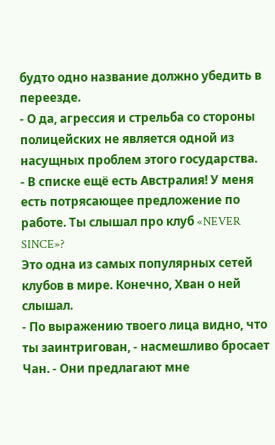будто одно название должно убедить в переезде.
- О да, агрессия и стрельба со стороны полицейских не является одной из насущных проблем этого государства.
- В списке ещё есть Австралия! У меня есть потрясающее предложение по работе. Ты слышал про клуб «NEVER SINCE»?
Это одна из самых популярных сетей клубов в мире. Конечно, Хван о ней слышал.
- По выражению твоего лица видно, что ты заинтригован, - насмешливо бросает Чан. - Они предлагают мне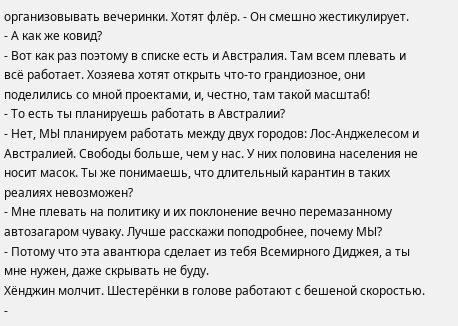организовывать вечеринки. Хотят флёр. - Он смешно жестикулирует.
- А как же ковид?
- Вот как раз поэтому в списке есть и Австралия. Там всем плевать и всё работает. Хозяева хотят открыть что-то грандиозное, они поделились со мной проектами, и, честно, там такой масштаб!
- То есть ты планируешь работать в Австралии?
- Нет, МЫ планируем работать между двух городов: Лос-Анджелесом и Австралией. Свободы больше, чем у нас. У них половина населения не носит масок. Ты же понимаешь, что длительный карантин в таких реалиях невозможен?
- Мне плевать на политику и их поклонение вечно перемазанному автозагаром чуваку. Лучше расскажи поподробнее, почему МЫ?
- Потому что эта авантюра сделает из тебя Всемирного Диджея, а ты мне нужен, даже скрывать не буду.
Хёнджин молчит. Шестерёнки в голове работают с бешеной скоростью.
-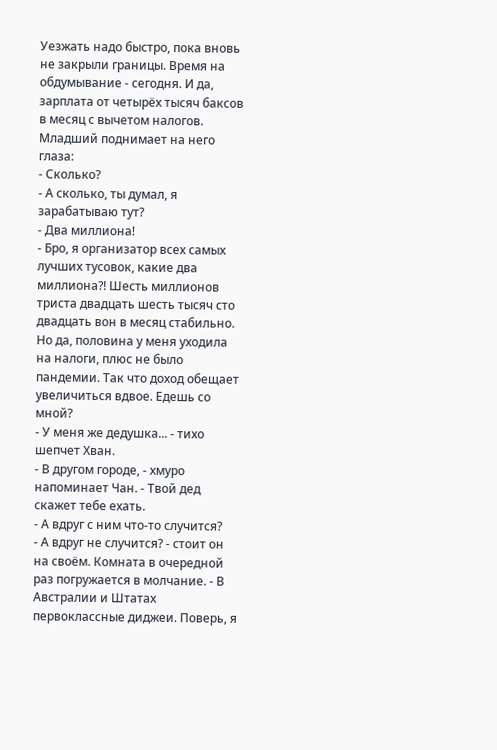Уезжать надо быстро, пока вновь не закрыли границы. Время на обдумывание - сегодня. И да, зарплата от четырёх тысяч баксов в месяц с вычетом налогов.
Младший поднимает на него глаза:
- Сколько?
- А сколько, ты думал, я зарабатываю тут?
- Два миллиона!
- Бро, я организатор всех самых лучших тусовок, какие два миллиона?! Шесть миллионов триста двадцать шесть тысяч сто двадцать вон в месяц стабильно. Но да, половина у меня уходила на налоги, плюс не было пандемии. Так что доход обещает увеличиться вдвое. Едешь со мной?
- У меня же дедушка... - тихо шепчет Хван.
- В другом городе, - хмуро напоминает Чан. - Твой дед скажет тебе ехать.
- А вдруг с ним что-то случится?
- А вдруг не случится? - стоит он на своём. Комната в очередной раз погружается в молчание. - В Австралии и Штатах первоклассные диджеи. Поверь, я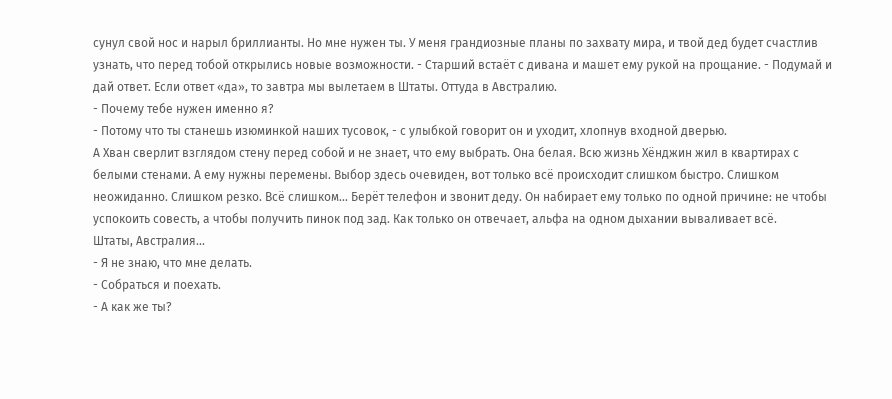сунул свой нос и нарыл бриллианты. Но мне нужен ты. У меня грандиозные планы по захвату мира, и твой дед будет счастлив узнать, что перед тобой открылись новые возможности. - Старший встаёт с дивана и машет ему рукой на прощание. - Подумай и дай ответ. Если ответ «да», то завтра мы вылетаем в Штаты. Оттуда в Австралию.
- Почему тебе нужен именно я?
- Потому что ты станешь изюминкой наших тусовок, - с улыбкой говорит он и уходит, хлопнув входной дверью.
А Хван сверлит взглядом стену перед собой и не знает, что ему выбрать. Она белая. Всю жизнь Хёнджин жил в квартирах с белыми стенами. А ему нужны перемены. Выбор здесь очевиден, вот только всё происходит слишком быстро. Слишком неожиданно. Слишком резко. Всё слишком... Берёт телефон и звонит деду. Он набирает ему только по одной причине: не чтобы успокоить совесть, а чтобы получить пинок под зад. Как только он отвечает, альфа на одном дыхании вываливает всё.
Штаты, Австралия...
- Я не знаю, что мне делать.
- Собраться и поехать.
- А как же ты?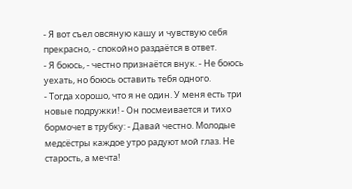- Я вот съел овсяную кашу и чувствую себя прекрасно, - спокойно раздаётся в ответ.
- Я боюсь, - честно признаётся внук. - Не боюсь уехать, но боюсь оставить тебя одного.
- Тогда хорошо, что я не один. У меня есть три новые подружки! - Он посмеивается и тихо бормочет в трубку: - Давай честно. Молодые медсёстры каждое утро радуют мой глаз. Не старость, а мечта!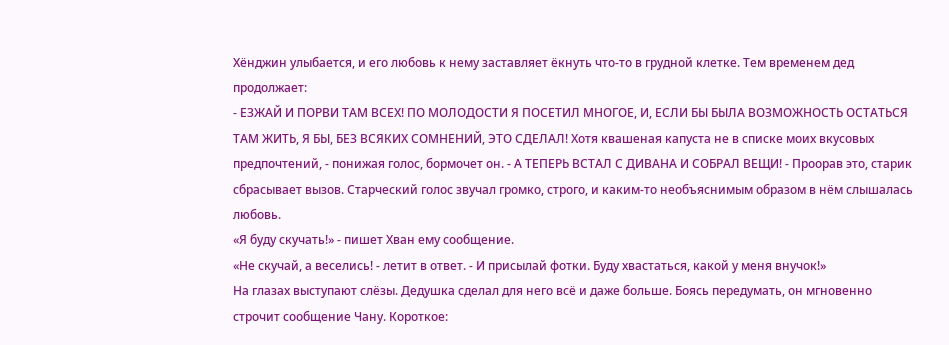Хёнджин улыбается, и его любовь к нему заставляет ёкнуть что-то в грудной клетке. Тем временем дед продолжает:
- ЕЗЖАЙ И ПОРВИ ТАМ ВСЕХ! ПО МОЛОДОСТИ Я ПОСЕТИЛ МНОГОЕ, И, ЕСЛИ БЫ БЫЛА ВОЗМОЖНОСТЬ ОСТАТЬСЯ ТАМ ЖИТЬ, Я БЫ, БЕЗ ВСЯКИХ СОМНЕНИЙ, ЭТО СДЕЛАЛ! Хотя квашеная капуста не в списке моих вкусовых предпочтений, - понижая голос, бормочет он. - А ТЕПЕРЬ ВСТАЛ С ДИВАНА И СОБРАЛ ВЕЩИ! - Проорав это, старик сбрасывает вызов. Старческий голос звучал громко, строго, и каким-то необъяснимым образом в нём слышалась любовь.
«Я буду скучать!» - пишет Хван ему сообщение.
«Не скучай, а веселись! - летит в ответ. - И присылай фотки. Буду хвастаться, какой у меня внучок!»
На глазах выступают слёзы. Дедушка сделал для него всё и даже больше. Боясь передумать, он мгновенно строчит сообщение Чану. Короткое: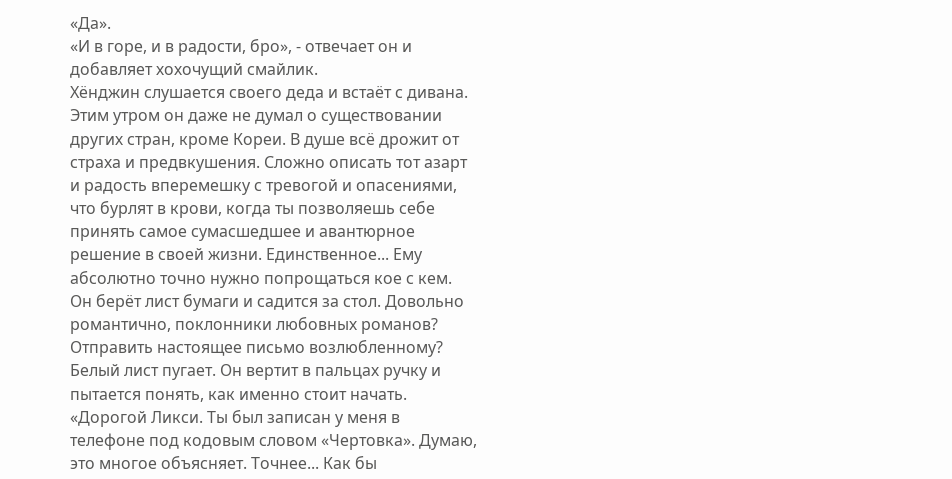«Да».
«И в горе, и в радости, бро», - отвечает он и добавляет хохочущий смайлик.
Хёнджин слушается своего деда и встаёт с дивана. Этим утром он даже не думал о существовании других стран, кроме Кореи. В душе всё дрожит от страха и предвкушения. Сложно описать тот азарт и радость вперемешку с тревогой и опасениями, что бурлят в крови, когда ты позволяешь себе принять самое сумасшедшее и авантюрное решение в своей жизни. Единственное... Ему абсолютно точно нужно попрощаться кое с кем. Он берёт лист бумаги и садится за стол. Довольно романтично, поклонники любовных романов? Отправить настоящее письмо возлюбленному? Белый лист пугает. Он вертит в пальцах ручку и пытается понять, как именно стоит начать.
«Дорогой Ликси. Ты был записан у меня в телефоне под кодовым словом «Чертовка». Думаю, это многое объясняет. Точнее... Как бы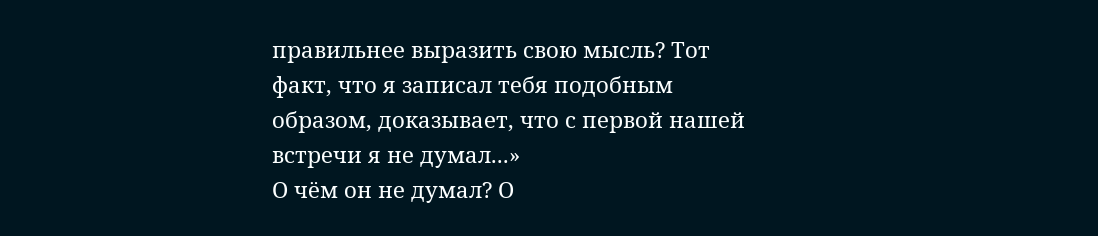правильнее выразить свою мысль? Тот факт, что я записал тебя подобным образом, доказывает, что с первой нашей встречи я не думал...»
О чём он не думал? О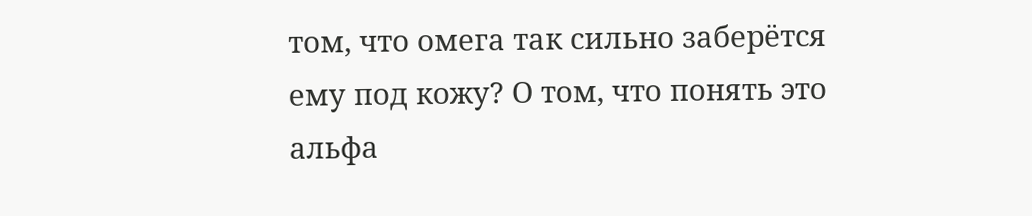том, что омега так сильно заберётся ему под кожу? О том, что понять это альфа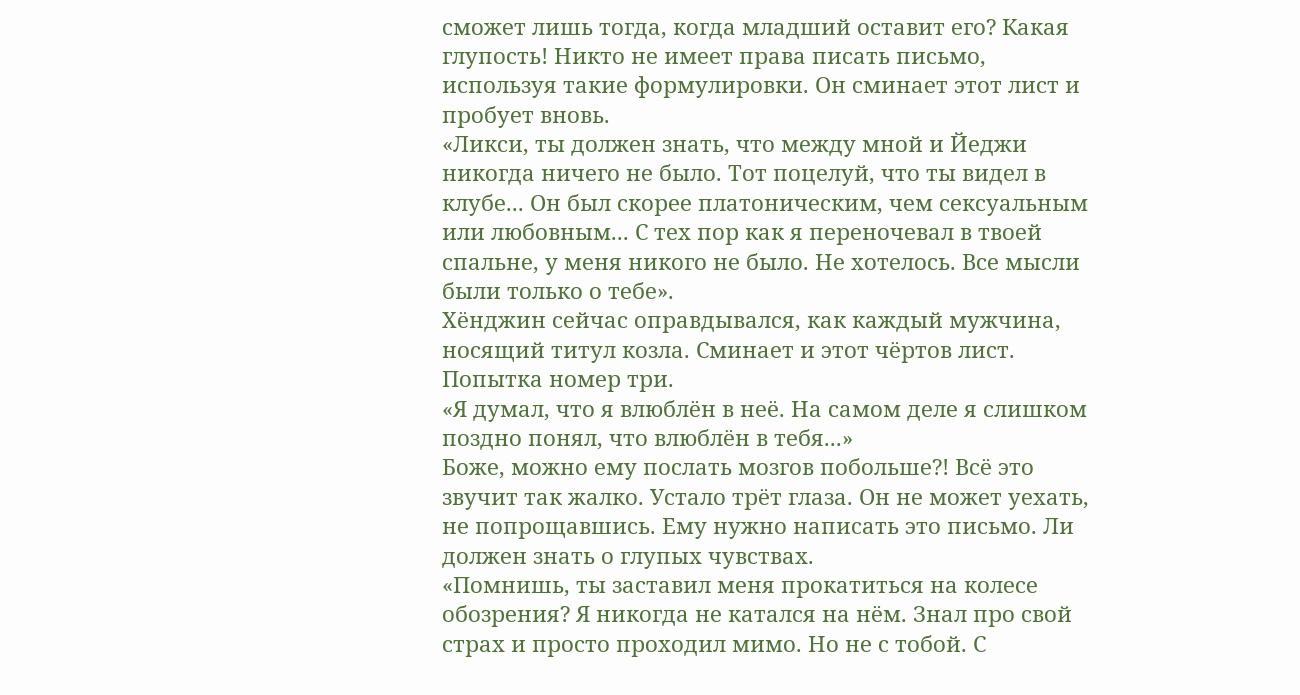сможет лишь тогда, когда младший оставит его? Какая глупость! Никто не имеет права писать письмо, используя такие формулировки. Он сминает этот лист и пробует вновь.
«Ликси, ты должен знать, что между мной и Йеджи никогда ничего не было. Тот поцелуй, что ты видел в клубе... Он был скорее платоническим, чем сексуальным или любовным... С тех пор как я переночевал в твоей спальне, у меня никого не было. Не хотелось. Все мысли были только о тебе».
Хёнджин сейчас оправдывался, как каждый мужчина, носящий титул козла. Сминает и этот чёртов лист. Попытка номер три.
«Я думал, что я влюблён в неё. На самом деле я слишком поздно понял, что влюблён в тебя...»
Боже, можно ему послать мозгов побольше?! Всё это звучит так жалко. Устало трёт глаза. Он не может уехать, не попрощавшись. Ему нужно написать это письмо. Ли должен знать о глупых чувствах.
«Помнишь, ты заставил меня прокатиться на колесе обозрения? Я никогда не катался на нём. Знал про свой страх и просто проходил мимо. Но не с тобой. С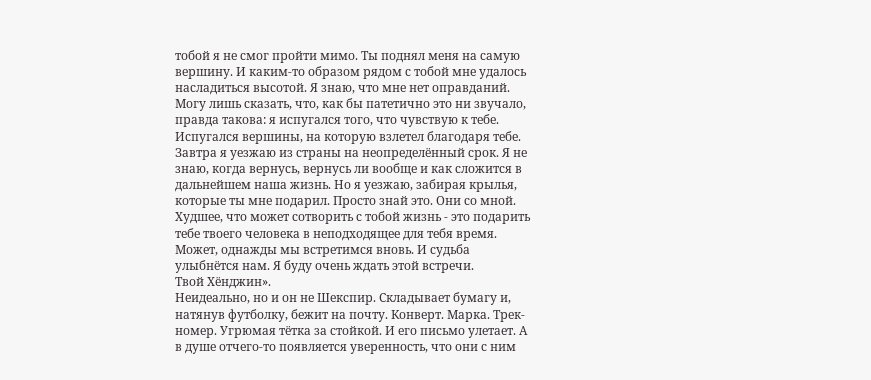тобой я не смог пройти мимо. Ты поднял меня на самую вершину. И каким-то образом рядом с тобой мне удалось насладиться высотой. Я знаю, что мне нет оправданий. Могу лишь сказать, что, как бы патетично это ни звучало, правда такова: я испугался того, что чувствую к тебе. Испугался вершины, на которую взлетел благодаря тебе.
Завтра я уезжаю из страны на неопределённый срок. Я не знаю, когда вернусь, вернусь ли вообще и как сложится в дальнейшем наша жизнь. Но я уезжаю, забирая крылья, которые ты мне подарил. Просто знай это. Они со мной.
Худшее, что может сотворить с тобой жизнь - это подарить тебе твоего человека в неподходящее для тебя время. Может, однажды мы встретимся вновь. И судьба улыбнётся нам. Я буду очень ждать этой встречи.
Твой Хёнджин».
Неидеально, но и он не Шекспир. Складывает бумагу и, натянув футболку, бежит на почту. Конверт. Марка. Трек-номер. Угрюмая тётка за стойкой. И его письмо улетает. А в душе отчего-то появляется уверенность, что они с ним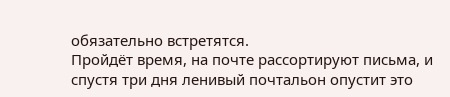обязательно встретятся.
Пройдёт время, на почте рассортируют письма, и спустя три дня ленивый почтальон опустит это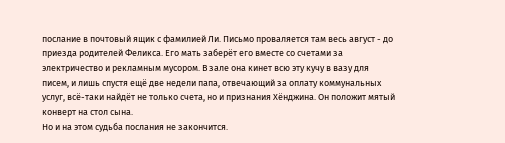послание в почтовый ящик с фамилией Ли. Письмо проваляется там весь август - до приезда родителей Феликса. Его мать заберёт его вместе со счетами за электричество и рекламным мусором. В зале она кинет всю эту кучу в вазу для писем, и лишь спустя ещё две недели папа, отвечающий за оплату коммунальных услуг, всё-таки найдёт не только счета, но и признания Хёнджина. Он положит мятый конверт на стол сына.
Но и на этом судьба послания не закончится.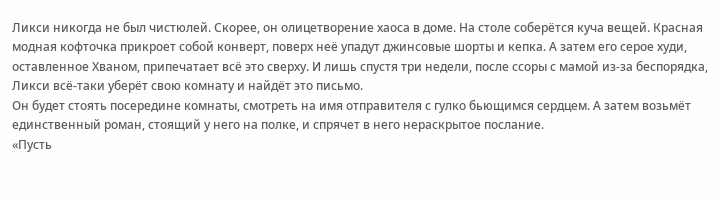Ликси никогда не был чистюлей. Скорее, он олицетворение хаоса в доме. На столе соберётся куча вещей. Красная модная кофточка прикроет собой конверт, поверх неё упадут джинсовые шорты и кепка. А затем его серое худи, оставленное Хваном, припечатает всё это сверху. И лишь спустя три недели, после ссоры с мамой из-за беспорядка, Ликси всё-таки уберёт свою комнату и найдёт это письмо.
Он будет стоять посередине комнаты, смотреть на имя отправителя с гулко бьющимся сердцем. А затем возьмёт единственный роман, стоящий у него на полке, и спрячет в него нераскрытое послание.
«Пусть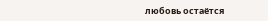любовь остаётся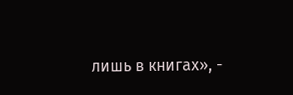лишь в книгах», -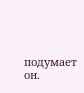подумает он.